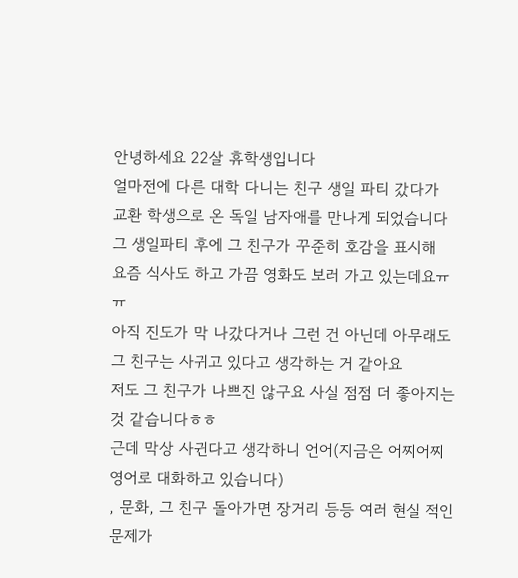안녕하세요 22살 휴학생입니다
얼마전에 다른 대학 다니는 친구 생일 파티 갔다가
교환 학생으로 온 독일 남자애를 만나게 되었습니다
그 생일파티 후에 그 친구가 꾸준히 호감을 표시해
요즘 식사도 하고 가끔 영화도 보러 가고 있는데요ㅠㅠ
아직 진도가 막 나갔다거나 그런 건 아닌데 아무래도 그 친구는 사귀고 있다고 생각하는 거 같아요
저도 그 친구가 나쁘진 않구요 사실 점점 더 좋아지는 것 같습니다ㅎㅎ
근데 막상 사귄다고 생각하니 언어(지금은 어찌어찌 영어로 대화하고 있습니다)
, 문화, 그 친구 돌아가면 장거리 등등 여러 현실 적인 문제가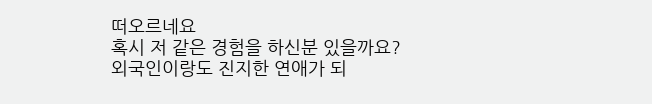떠오르네요
혹시 저 같은 경험을 하신분 있을까요?
외국인이랑도 진지한 연애가 되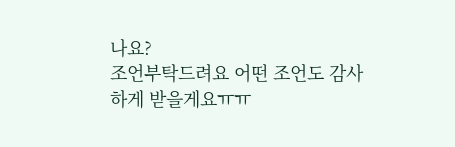나요?
조언부탁드려요 어떤 조언도 감사하게 받을게요ㅠㅠ